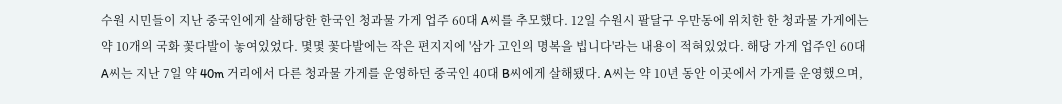수원 시민들이 지난 중국인에게 살해당한 한국인 청과물 가게 업주 60대 A씨를 추모했다. 12일 수원시 팔달구 우만동에 위치한 한 청과물 가게에는 약 10개의 국화 꽃다발이 놓여있었다. 몇몇 꽃다발에는 작은 편지지에 '삼가 고인의 명복을 빕니다'라는 내용이 적혀있었다. 해당 가게 업주인 60대 A씨는 지난 7일 약 40m 거리에서 다른 청과물 가게를 운영하던 중국인 40대 B씨에게 살해됐다. A씨는 약 10년 동안 이곳에서 가게를 운영했으며,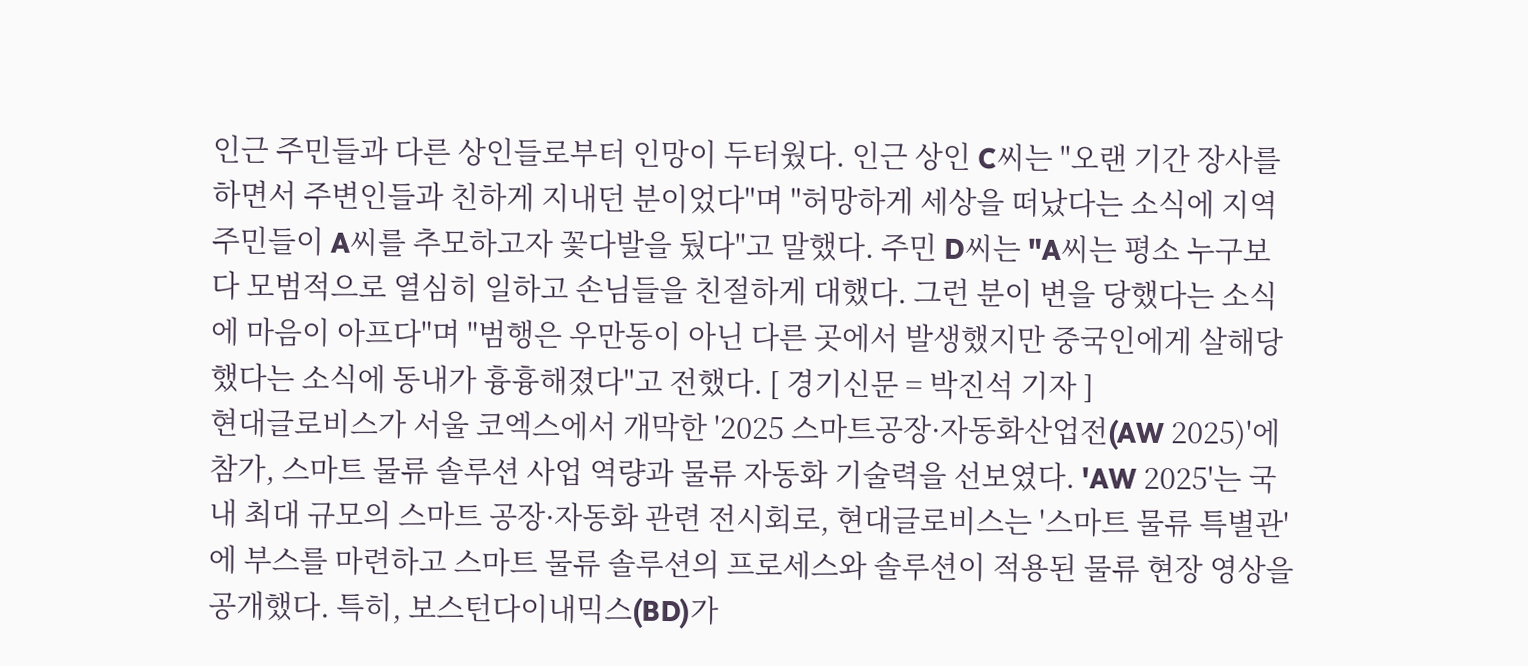인근 주민들과 다른 상인들로부터 인망이 두터웠다. 인근 상인 C씨는 "오랜 기간 장사를 하면서 주변인들과 친하게 지내던 분이었다"며 "허망하게 세상을 떠났다는 소식에 지역 주민들이 A씨를 추모하고자 꽃다발을 뒀다"고 말했다. 주민 D씨는 "A씨는 평소 누구보다 모범적으로 열심히 일하고 손님들을 친절하게 대했다. 그런 분이 변을 당했다는 소식에 마음이 아프다"며 "범행은 우만동이 아닌 다른 곳에서 발생했지만 중국인에게 살해당했다는 소식에 동내가 흉흉해졌다"고 전했다. [ 경기신문 = 박진석 기자 ]
현대글로비스가 서울 코엑스에서 개막한 '2025 스마트공장·자동화산업전(AW 2025)'에 참가, 스마트 물류 솔루션 사업 역량과 물류 자동화 기술력을 선보였다. 'AW 2025'는 국내 최대 규모의 스마트 공장·자동화 관련 전시회로, 현대글로비스는 '스마트 물류 특별관'에 부스를 마련하고 스마트 물류 솔루션의 프로세스와 솔루션이 적용된 물류 현장 영상을 공개했다. 특히, 보스턴다이내믹스(BD)가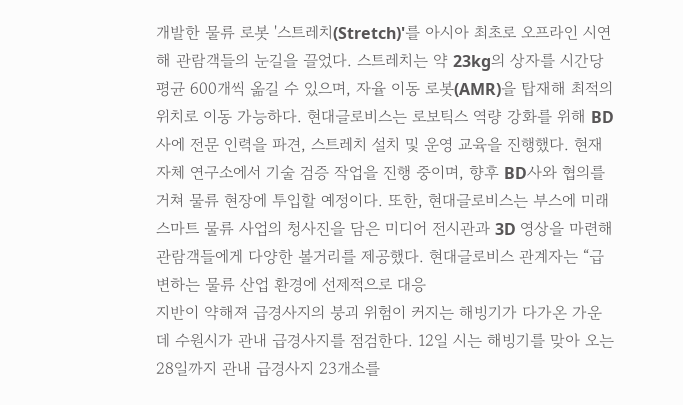개발한 물류 로봇 '스트레치(Stretch)'를 아시아 최초로 오프라인 시연해 관람객들의 눈길을 끌었다. 스트레치는 약 23kg의 상자를 시간당 평균 600개씩 옮길 수 있으며, 자율 이동 로봇(AMR)을 탑재해 최적의 위치로 이동 가능하다. 현대글로비스는 로보틱스 역량 강화를 위해 BD사에 전문 인력을 파견, 스트레치 설치 및 운영 교육을 진행했다. 현재 자체 연구소에서 기술 검증 작업을 진행 중이며, 향후 BD사와 협의를 거쳐 물류 현장에 투입할 예정이다. 또한, 현대글로비스는 부스에 미래 스마트 물류 사업의 청사진을 담은 미디어 전시관과 3D 영상을 마련해 관람객들에게 다양한 볼거리를 제공했다. 현대글로비스 관계자는 “급변하는 물류 산업 환경에 선제적으로 대응
지반이 약해져 급경사지의 붕괴 위험이 커지는 해빙기가 다가온 가운데 수원시가 관내 급경사지를 점검한다. 12일 시는 해빙기를 맞아 오는 28일까지 관내 급경사지 23개소를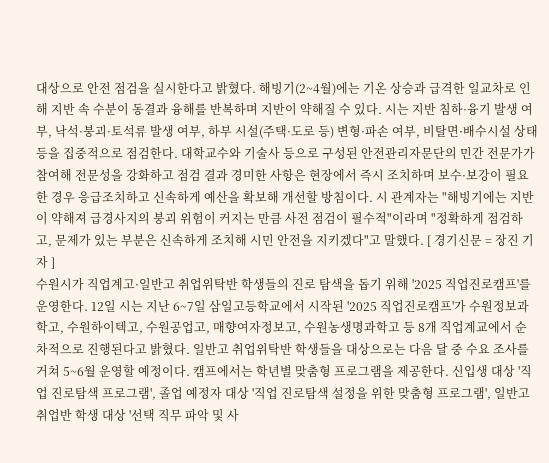대상으로 안전 점검을 실시한다고 밝혔다. 해빙기(2~4월)에는 기온 상승과 급격한 일교차로 인해 지반 속 수분이 동결과 융해를 반복하며 지반이 약해질 수 있다. 시는 지반 침하·융기 발생 여부, 낙석·붕괴·토석류 발생 여부, 하부 시설(주택·도로 등) 변형·파손 여부, 비탈면·배수시설 상태 등을 집중적으로 점검한다. 대학교수와 기술사 등으로 구성된 안전관리자문단의 민간 전문가가 참여해 전문성을 강화하고 점검 결과 경미한 사항은 현장에서 즉시 조치하며 보수·보강이 필요한 경우 응급조치하고 신속하게 예산을 확보해 개선할 방침이다. 시 관계자는 "해빙기에는 지반이 약해져 급경사지의 붕괴 위험이 커지는 만큼 사전 점검이 필수적"이라며 "정확하게 점검하고, 문제가 있는 부분은 신속하게 조치해 시민 안전을 지키겠다"고 말했다. [ 경기신문 = 장진 기자 ]
수원시가 직업계고·일반고 취업위탁반 학생들의 진로 탐색을 돕기 위해 '2025 직업진로캠프'를 운영한다. 12일 시는 지난 6~7일 삼일고등학교에서 시작된 '2025 직업진로캠프'가 수원정보과학고, 수원하이텍고, 수원공업고, 매향여자정보고, 수원농생명과학고 등 8개 직업계교에서 순차적으로 진행된다고 밝혔다. 일반고 취업위탁반 학생들을 대상으로는 다음 달 중 수요 조사를 거쳐 5~6월 운영할 예정이다. 캠프에서는 학년별 맞춤형 프로그램을 제공한다. 신입생 대상 '직업 진로탐색 프로그램', 졸업 예정자 대상 '직업 진로탐색 설정을 위한 맞춤형 프로그램', 일반고 취업반 학생 대상 '선택 직무 파악 및 사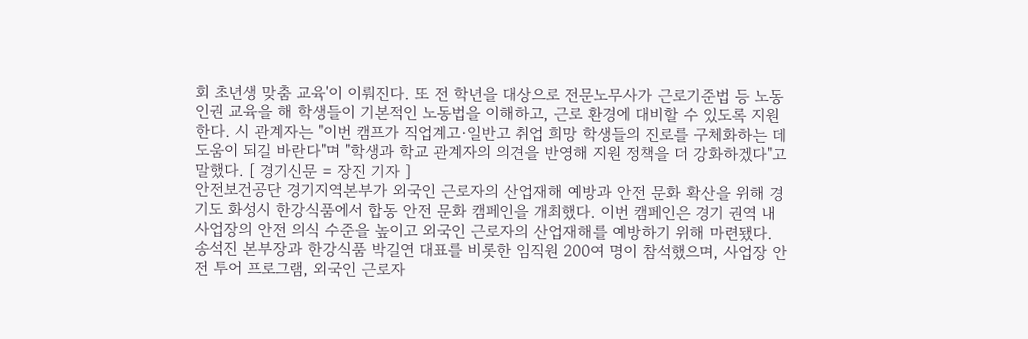회 초년생 맞춤 교육'이 이뤄진다. 또 전 학년을 대상으로 전문노무사가 근로기준법 등 노동인권 교육을 해 학생들이 기본적인 노동법을 이해하고, 근로 환경에 대비할 수 있도록 지원한다. 시 관계자는 "이번 캠프가 직업계고·일반고 취업 희망 학생들의 진로를 구체화하는 데 도움이 되길 바란다"며 "학생과 학교 관계자의 의견을 반영해 지원 정책을 더 강화하겠다"고 말했다. [ 경기신문 = 장진 기자 ]
안전보건공단 경기지역본부가 외국인 근로자의 산업재해 예방과 안전 문화 확산을 위해 경기도 화성시 한강식품에서 합동 안전 문화 캠페인을 개최했다. 이번 캠페인은 경기 권역 내 사업장의 안전 의식 수준을 높이고 외국인 근로자의 산업재해를 예방하기 위해 마련됐다. 송석진 본부장과 한강식품 박길연 대표를 비롯한 임직원 200여 명이 참석했으며, 사업장 안전 투어 프로그램, 외국인 근로자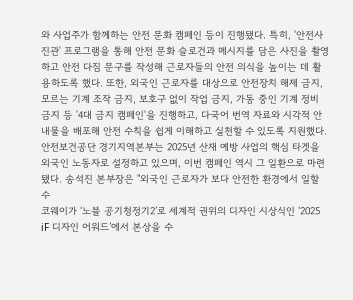와 사업주가 함께하는 안전 문화 캠페인 등이 진행됐다. 특히, '안전사진관' 프로그램을 통해 안전 문화 슬로건과 메시지를 담은 사진을 촬영하고 안전 다짐 문구를 작성해 근로자들의 안전 의식을 높이는 데 활용하도록 했다. 또한, 외국인 근로자를 대상으로 안전장치 해제 금지, 모르는 기계 조작 금지, 보호구 없이 작업 금지, 가동 중인 기계 정비 금지 등 '4대 금지 캠페인'을 진행하고, 다국어 번역 자료와 시각적 안내물을 배포해 안전 수칙을 쉽게 이해하고 실천할 수 있도록 지원했다. 안전보건공단 경기지역본부는 2025년 산재 예방 사업의 핵심 타겟을 외국인 노동자로 설정하고 있으며, 이번 캠페인 역시 그 일환으로 마련됐다. 송석진 본부장은 "외국인 근로자가 보다 안전한 환경에서 일할 수
코웨이가 ‘노블 공기청정기2’로 세계적 권위의 디자인 시상식인 ‘2025 iF 디자인 어워드’에서 본상을 수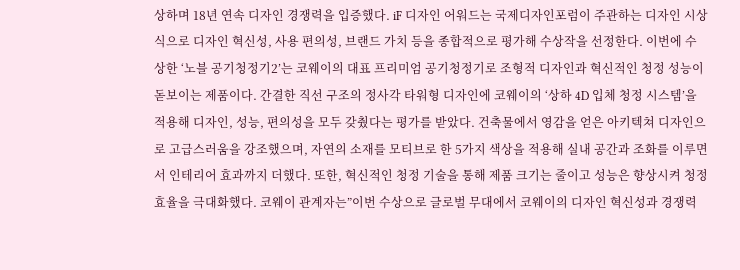상하며 18년 연속 디자인 경쟁력을 입증했다. iF 디자인 어워드는 국제디자인포럼이 주관하는 디자인 시상식으로 디자인 혁신성, 사용 편의성, 브랜드 가치 등을 종합적으로 평가해 수상작을 선정한다. 이번에 수상한 ‘노블 공기청정기2’는 코웨이의 대표 프리미엄 공기청정기로 조형적 디자인과 혁신적인 청정 성능이 돋보이는 제품이다. 간결한 직선 구조의 정사각 타워형 디자인에 코웨이의 ‘상하 4D 입체 청정 시스템’을 적용해 디자인, 성능, 편의성을 모두 갖췄다는 평가를 받았다. 건축물에서 영감을 얻은 아키텍쳐 디자인으로 고급스러움을 강조했으며, 자연의 소재를 모티브로 한 5가지 색상을 적용해 실내 공간과 조화를 이루면서 인테리어 효과까지 더했다. 또한, 혁신적인 청정 기술을 통해 제품 크기는 줄이고 성능은 향상시켜 청정 효율을 극대화했다. 코웨이 관계자는”이번 수상으로 글로벌 무대에서 코웨이의 디자인 혁신성과 경쟁력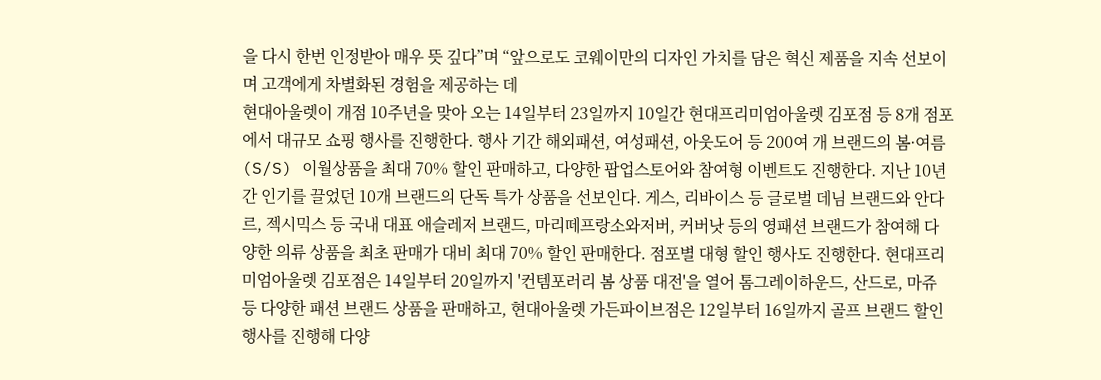을 다시 한번 인정받아 매우 뜻 깊다”며 “앞으로도 코웨이만의 디자인 가치를 담은 혁신 제품을 지속 선보이며 고객에게 차별화된 경험을 제공하는 데
현대아울렛이 개점 10주년을 맞아 오는 14일부터 23일까지 10일간 현대프리미엄아울렛 김포점 등 8개 점포에서 대규모 쇼핑 행사를 진행한다. 행사 기간 해외패션, 여성패션, 아웃도어 등 200여 개 브랜드의 봄·여름(S/S) 이월상품을 최대 70% 할인 판매하고, 다양한 팝업스토어와 참여형 이벤트도 진행한다. 지난 10년간 인기를 끌었던 10개 브랜드의 단독 특가 상품을 선보인다. 게스, 리바이스 등 글로벌 데님 브랜드와 안다르, 젝시믹스 등 국내 대표 애슬레저 브랜드, 마리떼프랑소와저버, 커버낫 등의 영패션 브랜드가 참여해 다양한 의류 상품을 최초 판매가 대비 최대 70% 할인 판매한다. 점포별 대형 할인 행사도 진행한다. 현대프리미엄아울렛 김포점은 14일부터 20일까지 '컨템포러리 봄 상품 대전'을 열어 톰그레이하운드, 산드로, 마쥬 등 다양한 패션 브랜드 상품을 판매하고, 현대아울렛 가든파이브점은 12일부터 16일까지 골프 브랜드 할인 행사를 진행해 다양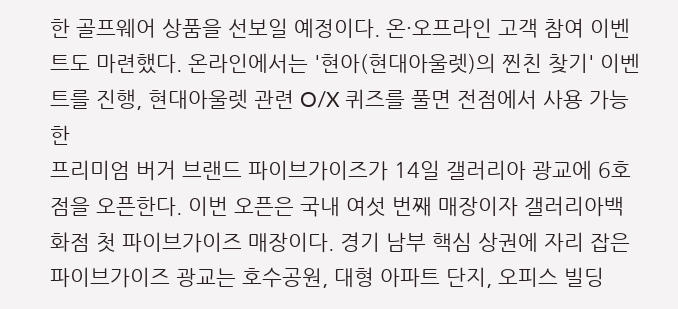한 골프웨어 상품을 선보일 예정이다. 온·오프라인 고객 참여 이벤트도 마련했다. 온라인에서는 '현아(현대아울렛)의 찐친 찾기' 이벤트를 진행, 현대아울렛 관련 O/X 퀴즈를 풀면 전점에서 사용 가능한
프리미엄 버거 브랜드 파이브가이즈가 14일 갤러리아 광교에 6호점을 오픈한다. 이번 오픈은 국내 여섯 번째 매장이자 갤러리아백화점 첫 파이브가이즈 매장이다. 경기 남부 핵심 상권에 자리 잡은 파이브가이즈 광교는 호수공원, 대형 아파트 단지, 오피스 빌딩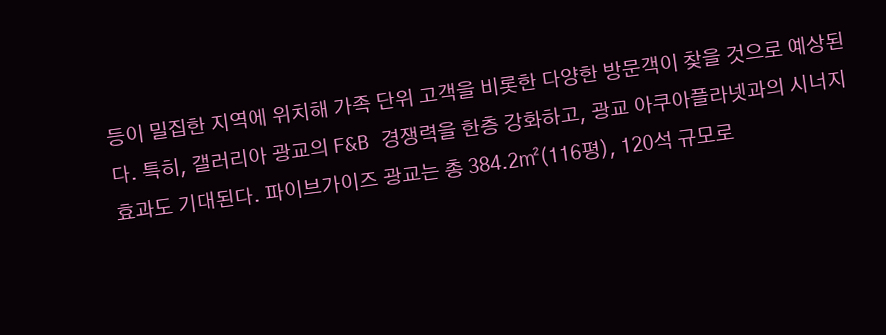등이 밀집한 지역에 위치해 가족 단위 고객을 비롯한 다양한 방문객이 찾을 것으로 예상된다. 특히, 갤러리아 광교의 F&B 경쟁력을 한층 강화하고, 광교 아쿠아플라넷과의 시너지 효과도 기대된다. 파이브가이즈 광교는 총 384.2㎡(116평), 120석 규모로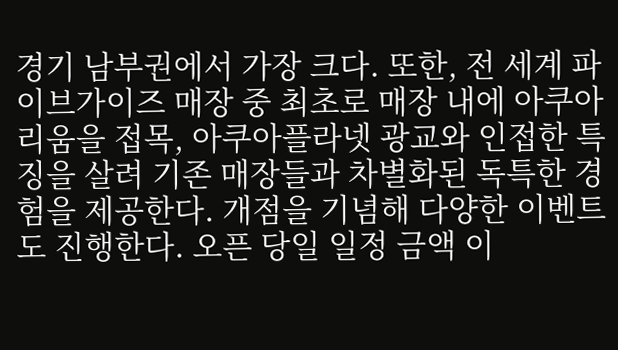경기 남부권에서 가장 크다. 또한, 전 세계 파이브가이즈 매장 중 최초로 매장 내에 아쿠아리움을 접목, 아쿠아플라넷 광교와 인접한 특징을 살려 기존 매장들과 차별화된 독특한 경험을 제공한다. 개점을 기념해 다양한 이벤트도 진행한다. 오픈 당일 일정 금액 이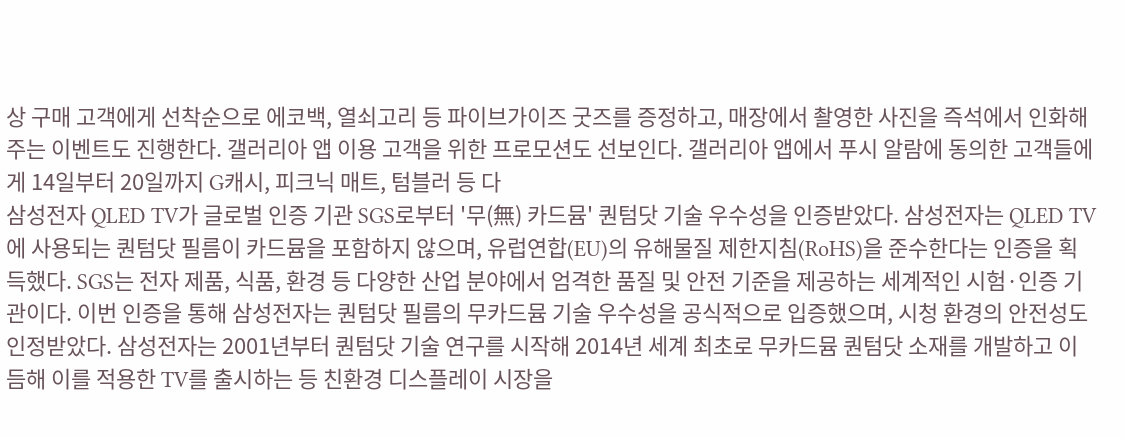상 구매 고객에게 선착순으로 에코백, 열쇠고리 등 파이브가이즈 굿즈를 증정하고, 매장에서 촬영한 사진을 즉석에서 인화해주는 이벤트도 진행한다. 갤러리아 앱 이용 고객을 위한 프로모션도 선보인다. 갤러리아 앱에서 푸시 알람에 동의한 고객들에게 14일부터 20일까지 G캐시, 피크닉 매트, 텀블러 등 다
삼성전자 QLED TV가 글로벌 인증 기관 SGS로부터 '무(無) 카드뮴' 퀀텀닷 기술 우수성을 인증받았다. 삼성전자는 QLED TV에 사용되는 퀀텀닷 필름이 카드뮴을 포함하지 않으며, 유럽연합(EU)의 유해물질 제한지침(RoHS)을 준수한다는 인증을 획득했다. SGS는 전자 제품, 식품, 환경 등 다양한 산업 분야에서 엄격한 품질 및 안전 기준을 제공하는 세계적인 시험·인증 기관이다. 이번 인증을 통해 삼성전자는 퀀텀닷 필름의 무카드뮴 기술 우수성을 공식적으로 입증했으며, 시청 환경의 안전성도 인정받았다. 삼성전자는 2001년부터 퀀텀닷 기술 연구를 시작해 2014년 세계 최초로 무카드뮴 퀀텀닷 소재를 개발하고 이듬해 이를 적용한 TV를 출시하는 등 친환경 디스플레이 시장을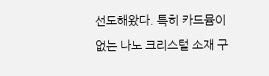선도해왔다. 특히 카드뮴이 없는 나노 크리스털 소재 구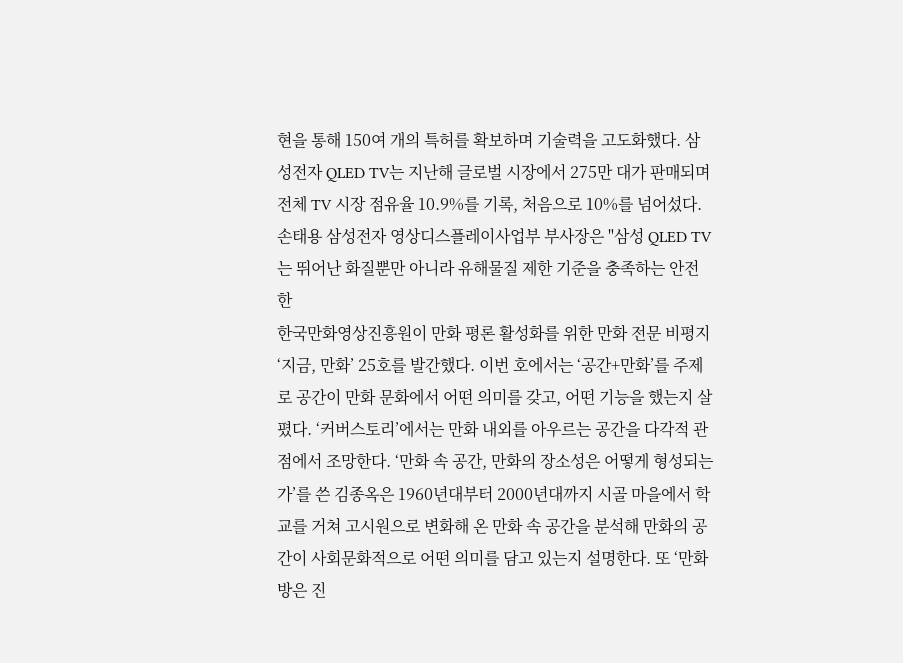현을 통해 150여 개의 특허를 확보하며 기술력을 고도화했다. 삼성전자 QLED TV는 지난해 글로벌 시장에서 275만 대가 판매되며 전체 TV 시장 점유율 10.9%를 기록, 처음으로 10%를 넘어섰다. 손태용 삼성전자 영상디스플레이사업부 부사장은 "삼성 QLED TV는 뛰어난 화질뿐만 아니라 유해물질 제한 기준을 충족하는 안전한
한국만화영상진흥원이 만화 평론 활성화를 위한 만화 전문 비평지 ‘지금, 만화’ 25호를 발간했다. 이번 호에서는 ‘공간+만화’를 주제로 공간이 만화 문화에서 어떤 의미를 갖고, 어떤 기능을 했는지 살폈다. ‘커버스토리’에서는 만화 내외를 아우르는 공간을 다각적 관점에서 조망한다. ‘만화 속 공간, 만화의 장소성은 어떻게 형성되는가’를 쓴 김종옥은 1960년대부터 2000년대까지 시골 마을에서 학교를 거쳐 고시원으로 변화해 온 만화 속 공간을 분석해 만화의 공간이 사회문화적으로 어떤 의미를 담고 있는지 설명한다. 또 ‘만화방은 진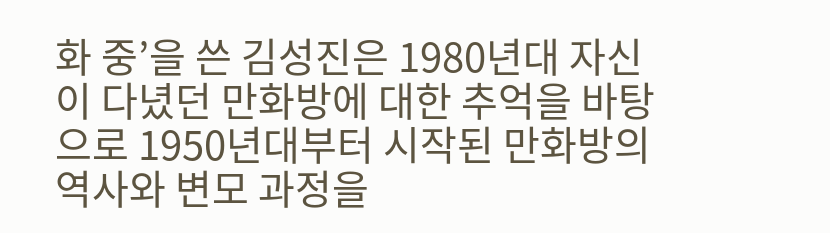화 중’을 쓴 김성진은 1980년대 자신이 다녔던 만화방에 대한 추억을 바탕으로 1950년대부터 시작된 만화방의 역사와 변모 과정을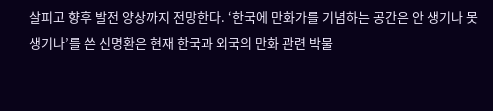살피고 향후 발전 양상까지 전망한다. ‘한국에 만화가를 기념하는 공간은 안 생기나 못 생기나’를 쓴 신명환은 현재 한국과 외국의 만화 관련 박물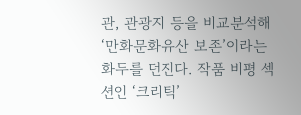관, 관광지 등을 비교분석해 ‘만화문화유산 보존’이라는 화두를 던진다. 작품 비평 섹션인 ‘크리틱’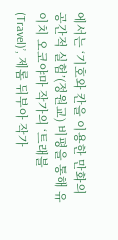에서는 ‘기호와 칸을 이용한 만화의 공간적 실험’(정원교) 비평을 통해 유이치 오코야마 작가의 ‘트래블(Travel)’, 제롬 뒤부아 작가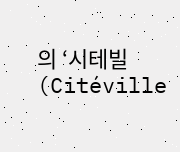의 ‘시테빌(Citéville